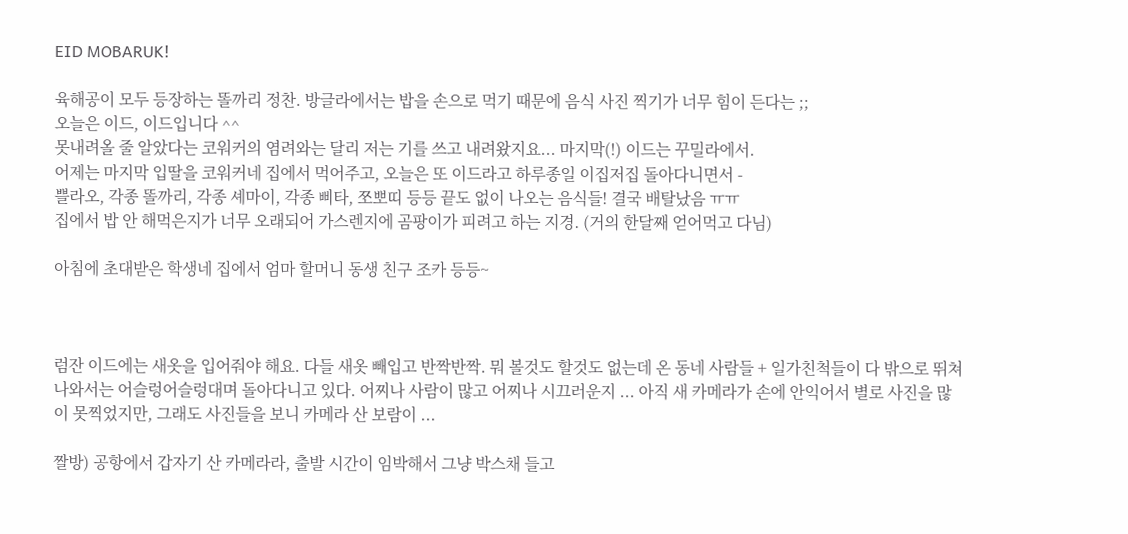EID MOBARUK!

육해공이 모두 등장하는 똘까리 정찬. 방글라에서는 밥을 손으로 먹기 때문에 음식 사진 찍기가 너무 힘이 든다는 ;;
오늘은 이드, 이드입니다 ^^
못내려올 줄 알았다는 코워커의 염려와는 달리 저는 기를 쓰고 내려왔지요... 마지막(!) 이드는 꾸밀라에서.
어제는 마지막 입딸을 코워커네 집에서 먹어주고, 오늘은 또 이드라고 하루종일 이집저집 돌아다니면서 -
쁠라오, 각종 똘까리, 각종 셰마이, 각종 삐타, 쪼뽀띠 등등 끝도 없이 나오는 음식들! 결국 배탈났음 ㅠㅠ
집에서 밥 안 해먹은지가 너무 오래되어 가스렌지에 곰팡이가 피려고 하는 지경. (거의 한달째 얻어먹고 다님)

아침에 초대받은 학생네 집에서 엄마 할머니 동생 친구 조카 등등~



럼잔 이드에는 새옷을 입어줘야 해요. 다들 새옷 빼입고 반짝반짝. 뭐 볼것도 할것도 없는데 온 동네 사람들 + 일가친척들이 다 밖으로 뛰쳐나와서는 어슬렁어슬렁대며 돌아다니고 있다. 어찌나 사람이 많고 어찌나 시끄러운지 ... 아직 새 카메라가 손에 안익어서 별로 사진을 많이 못찍었지만, 그래도 사진들을 보니 카메라 산 보람이 ...

짤방) 공항에서 갑자기 산 카메라라, 출발 시간이 임박해서 그냥 박스채 들고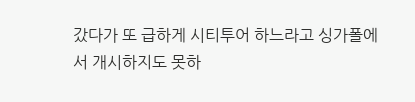갔다가 또 급하게 시티투어 하느라고 싱가폴에서 개시하지도 못하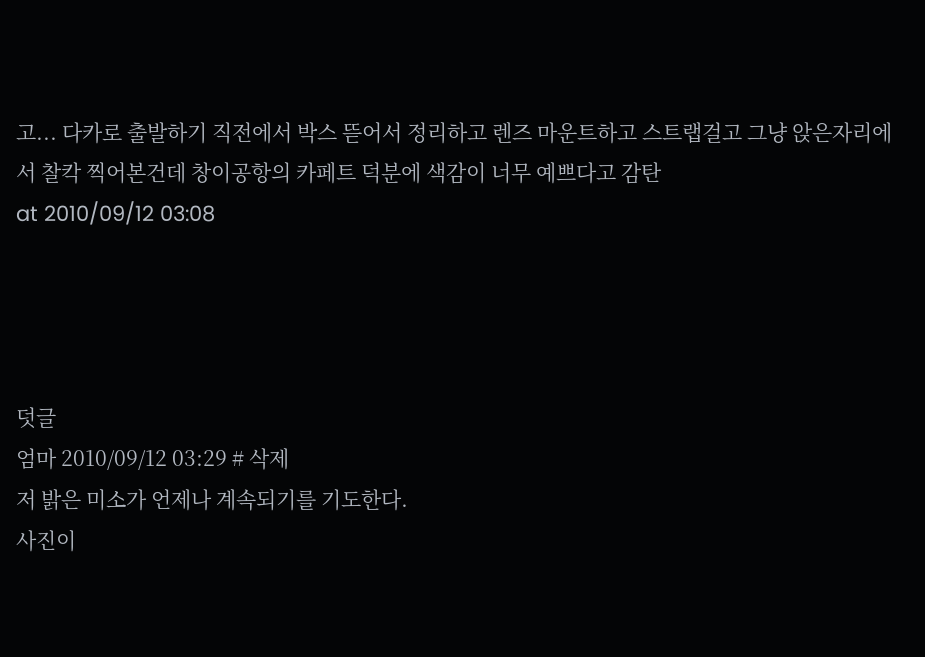고... 다카로 출발하기 직전에서 박스 뜯어서 정리하고 렌즈 마운트하고 스트랩걸고 그냥 앉은자리에서 찰칵 찍어본건데 창이공항의 카페트 덕분에 색감이 너무 예쁘다고 감탄
at 2010/09/12 03:08




덧글
엄마 2010/09/12 03:29 # 삭제
저 밝은 미소가 언제나 계속되기를 기도한다.
사진이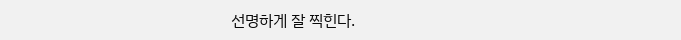선명하게 잘 찍힌다.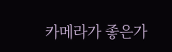카메라가 좋은가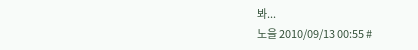봐...
노을 2010/09/13 00:55 #